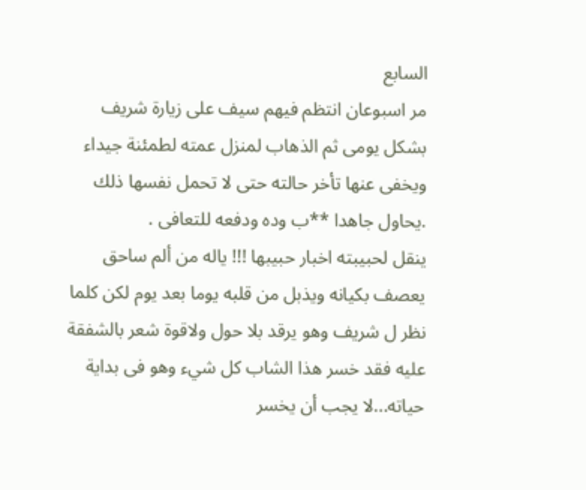السابع
مر اسبوعان انتظم فيهم سيف على زيارة شريف بشكل يومى ثم الذهاب لمنزل عمته لطمئنة جيداء ويخفى عنها تأخر حالته حتى لا تحمل نفسها ذلك .يحاول جاهدا **ب وده ودفعه للتعافى .
ينقل لحبيبته اخبار حبيبها !!! ياله من ألم ساحق يعصف بكيانه ويذبل من قلبه يوما بعد يوم لكن كلما نظر ل شريف وهو يرقد بلا حول ولاقوة شعر بالشفقة عليه فقد خسر هذا الشاب كل شيء وهو فى بداية حياته...لا يجب أن يخسر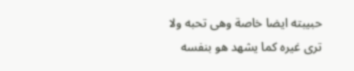حبيبته ايضا خاصة وهى تحبه ولا ترى غيره كما يشهد هو بنفسه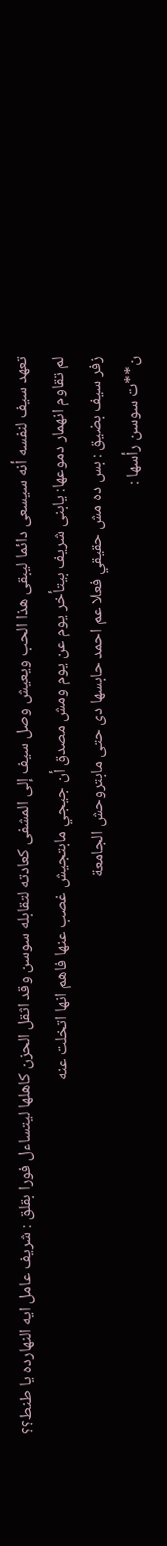تعهد سيف لنفسه أنه سيسعى دائما ليبقى هذا الحب ويعيش وصل سيف إلى المشفى كعادته لتقابله سوسن وقد اثقل الحزن كاهلها ليتساءل فورا بقلق : شريف عامل ايه النهارده يا طنط؟؟
لم تقاوم انهمار دموعها: يابنى شريف بيتأخر يوم عن يوم ومش مصدق أن جيجي مابتجيش غصب عنها فاهم انها اتخلت عنه
زفر سيف بضيق : بس ده مش حقيقي فعلا عم احمد حابسها دى حتى مابتروحش الجامعة
ن**ت سوسن رأسها :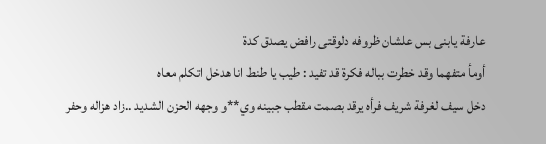عارفة يابنى بس علشان ظروفه دلوقتى رافض يصدق كدة
أومأ متفهما وقد خطرت بباله فكرة قد تفيد : طيب يا طنط انا هدخل اتكلم معاه
دخل سيف لغرفة شريف فرأه يرقد بصمت مقطب جبينه وي**و وجهه الحزن الشديد ..زاد هزاله وحفر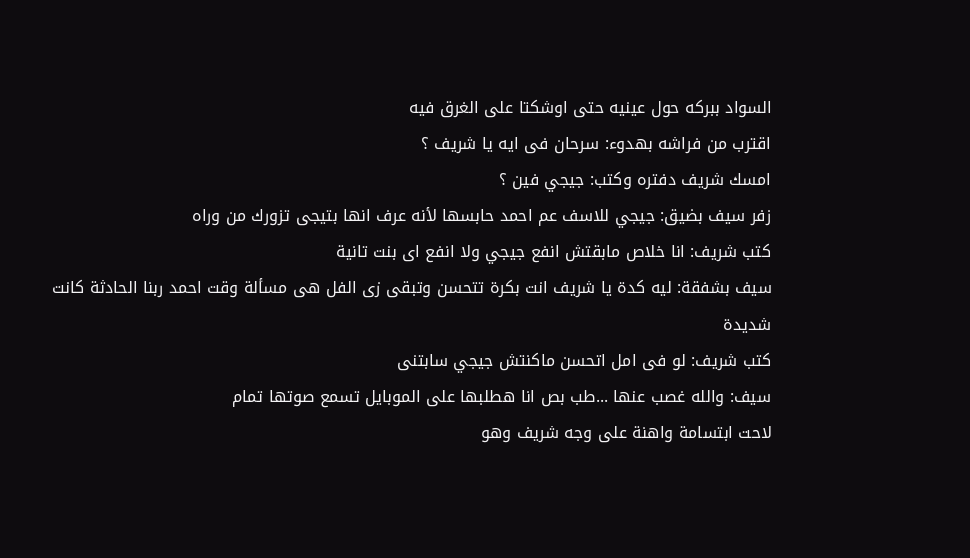السواد ببركه حول عينيه حتى اوشكتا على الغرق فيه
اقترب من فراشه بهدوء: سرحان فى ايه يا شريف ؟
امسك شريف دفتره وكتب: جيجي فين ؟
زفر سيف بضيق: جيجي للاسف عم احمد حابسها لأنه عرف انها بتيجى تزورك من وراه
كتب شريف: انا خلاص مابقتش انفع جيجي ولا انفع اى بنت تانية
سيف بشفقة: ليه كدة يا شريف انت بكرة تتحسن وتبقى زى الفل هى مسألة وقت احمد ربنا الحادثة كانت شديدة
كتب شريف: لو فى امل اتحسن ماكنتش جيجي سابتنى
سيف: والله غصب عنها ...طب بص انا هطلبها على الموبايل تسمع صوتها تمام
لاحت ابتسامة واهنة على وجه شريف وهو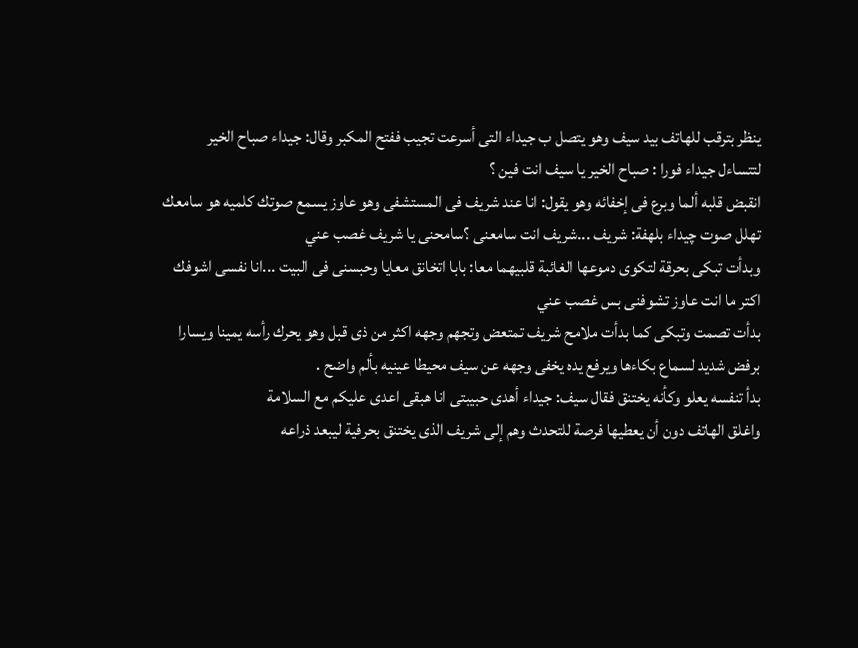ينظر بترقب للهاتف بيد سيف وهو يتصل ب جيداء التى أسرعت تجيب ففتح المكبر وقال: جيداء صباح الخير
لتتساءل جيداء فورا : صباح الخير يا سيف انت فين ؟
انقبض قلبه ألما وبرع فى إخفائه وهو يقول: انا عند شريف فى المستشفى وهو عاوز يسمع صوتك كلميه هو سامعك
تهلل صوت چيداء بلهفة: شريف ...شريف انت سامعنى ؟سامحنى يا شريف غصب عني
وبدأت تبكى بحرقة لتكوى دموعها الغائبة قلبيهما معا: بابا اتخانق معايا وحبسنى فى البيت ...انا نفسى اشوفك اكتر ما انت عاوز تشوفنى بس غصب عني
بدأت تصمت وتبكى كما بدأت ملامح شريف تمتعض وتجهم وجهه اكثر من ذى قبل وهو يحرك رأسه يمينا ويسارا برفض شديد لسماع بكاءها ويرفع يده يخفى وجهه عن سيف محيطا عينيه بألم واضح .
بدأ تنفسه يعلو وكأنه يختنق فقال سيف: جيداء أهدى حبيبتى انا هبقى اعدى عليكم مع السلامة
واغلق الهاتف دون أن يعطيها فرصة للتحدث وهم إلى شريف الذى يختنق بحرفية ليبعد ذراعه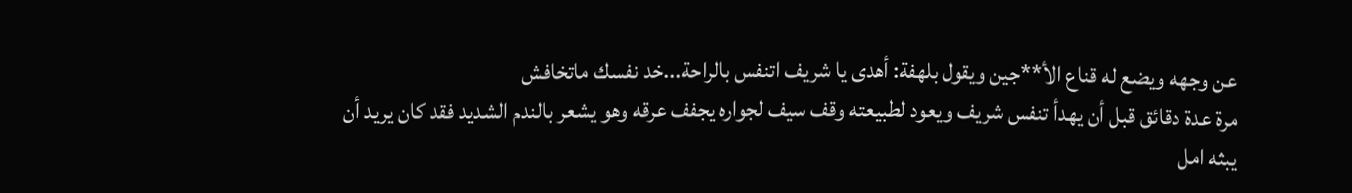عن وجهه ويضع له قناع الأ**جين ويقول بلهفة: أهدى يا شريف اتنفس بالراحة...خد نفسك ماتخافش
مرة عدة دقائق قبل أن يهدأ تنفس شريف ويعود لطبيعته وقف سيف لجواره يجفف عرقه وهو يشعر بالندم الشديد فقد كان يريد أن يبثه امل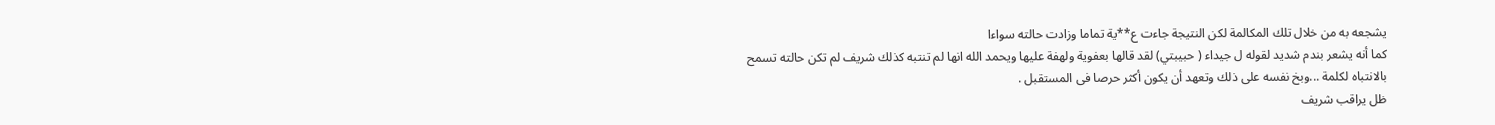يشجعه به من خلال تلك المكالمة لكن النتيجة جاءت ع**ية تماما وزادت حالته سواءا
كما أنه يشعر بندم شديد لقوله ل جيداء ( حبيبتي) لقد قالها بعفوية ولهفة عليها ويحمد الله انها لم تنتبه كذلك شريف لم تكن حالته تسمح بالانتباه لكلمة ...وبخ نفسه على ذلك وتعهد أن يكون أكثر حرصا فى المستقبل .
ظل يراقب شريف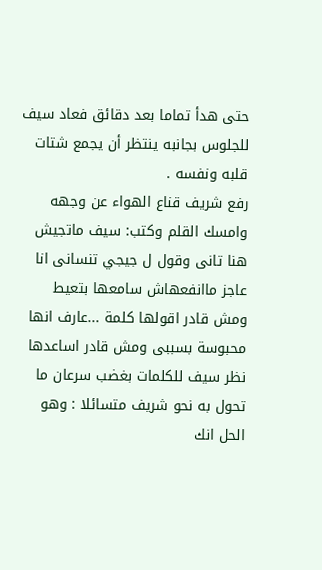حتى هدأ تماما بعد دقائق فعاد سيف للجلوس بجانبه ينتظر أن يجمع شتات قلبه ونفسه .
رفع شريف قناع الهواء عن وجهه وامسك القلم وكتب: سيف ماتجيش هنا تانى وقول ل جيجي تنسانى انا عاجز ماانفعهاش سامعها بتعيط ومش قادر اقولها كلمة ...عارف انها محبوسة بسببى ومش قادر اساعدها
نظر سيف للكلمات بغضب سرعان ما تحول به نحو شريف متسائلا : وهو الحل انك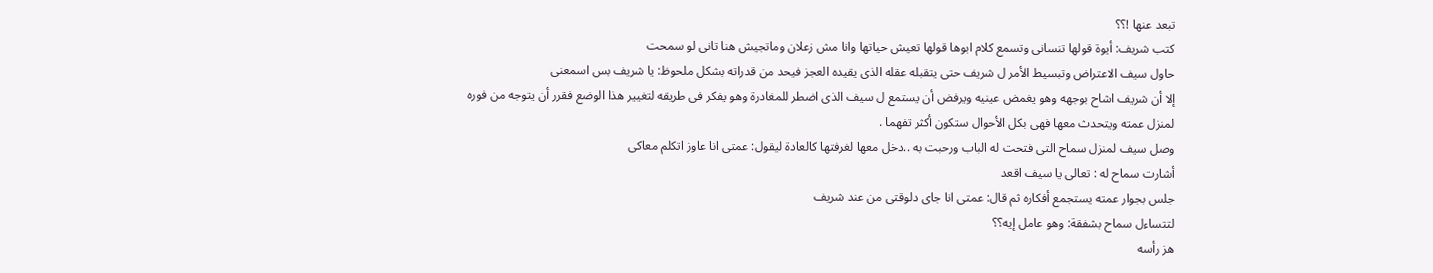تبعد عنها !؟؟
كتب شريف: أيوة قولها تنسانى وتسمع كلام ابوها قولها تعيش حياتها وانا مش زعلان وماتجيش هنا تانى لو سمحت
حاول سيف الاعتراض وتبسيط الأمر ل شريف حتى يتقبله عقله الذى يقيده العجز فيحد من قدراته بشكل ملحوظ: يا شريف بس اسمعنى
إلا أن شريف اشاح بوجهه وهو يغمض عينيه ويرفض أن يستمع ل سيف الذى اضطر للمغادرة وهو يفكر فى طريقه لتغيير هذا الوضع فقرر أن يتوجه من فوره لمنزل عمته ويتحدث معها فهى بكل الأحوال ستكون أكثر تفهما .
وصل سيف لمنزل سماح التى فتحت له الباب ورحبت به ..دخل معها لغرفتها كالعادة ليقول: عمتى انا عاوز اتكلم معاكى
أشارت سماح له : تعالى يا سيف اقعد
جلس بجوار عمته يستجمع أفكاره ثم قال: عمتى انا جاى دلوقتى من عند شريف
لتتساءل سماح بشفقة: وهو عامل إيه؟؟
هز رأسه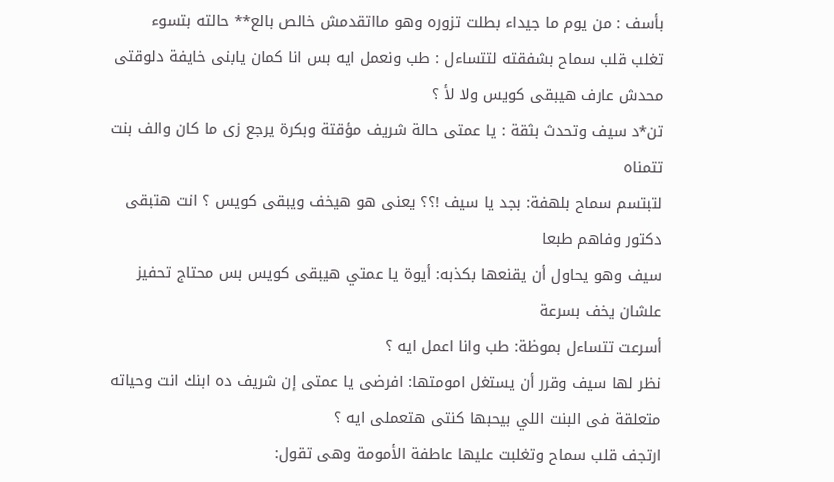بأسف : من يوم ما جيداء بطلت تزوره وهو مااتقدمش خالص بالع** حالته بتسوء
تغلب قلب سماح بشفقته لتتساءل : طب ونعمل ايه بس انا كمان يابنى خايفة دلوقتى محدش عارف هيبقى كويس ولا لأ ؟
تن*د سيف وتحدث بثقة : يا عمتى حالة شريف مؤقتة وبكرة يرجع زى ما كان والف بنت تتمناه
لتبتسم سماح بلهفة: بجد يا سيف !؟؟ يعنى هو هيخف ويبقى كويس ؟ انت هتبقى دكتور وفاهم طبعا
سيف وهو يحاول أن يقنعها بكذبه: أيوة يا عمتي هيبقى كويس بس محتاج تحفيز علشان يخف بسرعة
أسرعت تتساءل بموظة: طب وانا اعمل ايه ؟
نظر لها سيف وقرر أن يستغل امومتها: افرضى يا عمتى إن شريف ده ابنك انت وحياته متعلقة فى البنت اللي بيحبها كنتى هتعملى ايه ؟
ارتجف قلب سماح وتغلبت عليها عاطفة الأمومة وهى تقول: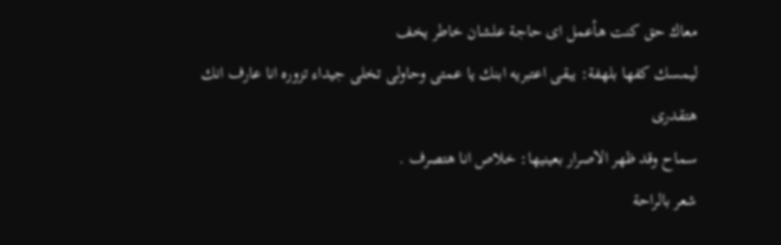معاك حق كنت هأعمل اى حاجة علشان خاطر يخف
ليمسك كفها بلهفة: يبقى اعتبريه ابنك يا عمتى وحاولى تخلى جيداء تزوره انا عارف انك هتقدرى
سماح وقد ظهر الاصرار بعينيها: خلاص انا هتصرف .
شعر بالراحة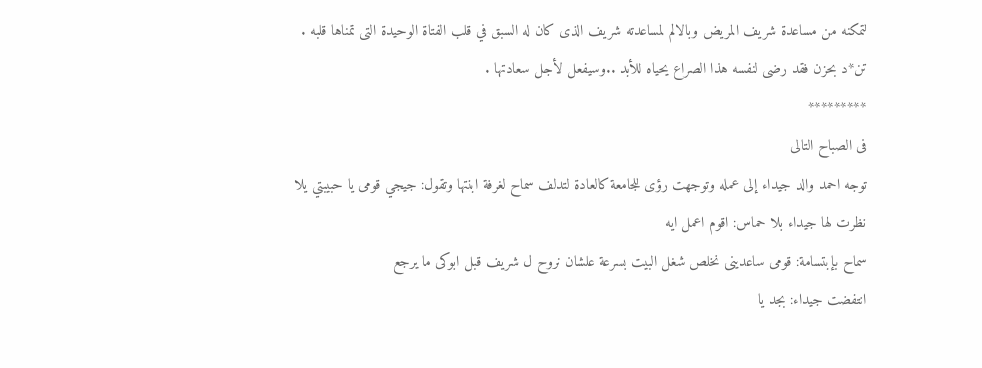لتمكنه من مساعدة شريف المريض وبالالم لمساعدته شريف الذى كان له السبق في قلب الفتاة الوحيدة التى تمناها قلبه .
تن*د بحزن فقد رضى لنفسه هذا الصراع يحياه للأبد ..وسيفعل لأجل سعادتها .
*********
فى الصباح التالى
توجه احمد والد جيداء إلى عمله وتوجهت رؤى للجامعة كالعادة لتدلف سماح لغرفة ابنتها وتقول: جيجي قومى يا حبيبتي يلا
نظرت لها جيداء بلا حماس: اقوم اعمل ايه
سماح بإبتسامة: قومى ساعدينى نخلص شغل البيت بسرعة علشان نروح ل شريف قبل ابوكى ما يرجع
انتفضت جيداء: بجد يا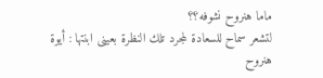ماما هنروح نشوفه؟؟
لتشعر سماح للسعادة لمجرد تلك النظرة بعينى ابنتها : أيوة هنروح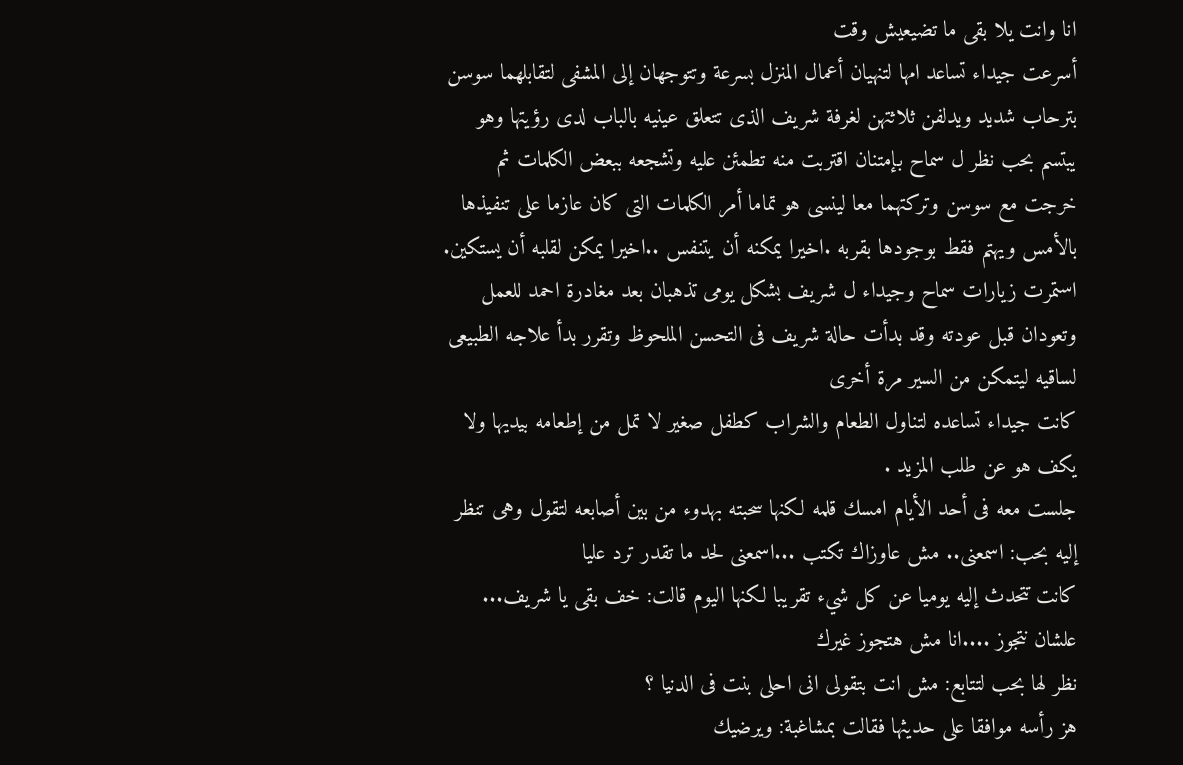انا وانت يلا بقى ما تضيعيش وقت
أسرعت جيداء تساعد امها لتنهيان أعمال المنزل بسرعة وتتوجهان إلى المشفى لتقابلهما سوسن بترحاب شديد ويدلفن ثلاثتهن لغرفة شريف الذى تتعلق عينيه بالباب لدى رؤيتها وهو يبتسم بحب نظر ل سماح بإمتنان اقتربت منه تطمئن عليه وتشجعه ببعض الكلمات ثم خرجت مع سوسن وتركتهما معا لينسى هو تماما أمر الكلمات التى كان عازما على تنفيذها بالأمس ويهتم فقط بوجودها بقربه .اخيرا يمكنه أن يتنفس ..اخيرا يمكن لقلبه أن يستكين.
استمرت زيارات سماح وجيداء ل شريف بشكل يومى تذهبان بعد مغادرة احمد للعمل وتعودان قبل عودته وقد بدأت حالة شريف فى التحسن الملحوظ وتقرر بدأ علاجه الطبيعى لساقيه ليتمكن من السير مرة أخرى
كانت جيداء تساعده لتناول الطعام والشراب كطفل صغير لا تمل من إطعامه بيديها ولا يكف هو عن طلب المزيد .
جلست معه فى أحد الأيام امسك قلمه لكنها سحبته بهدوء من بين أصابعه لتقول وهى تنظر إليه بحب: اسمعنى.. مش عاوزاك تكتب ...اسمعنى لحد ما تقدر ترد عليا
كانت تتحدث إليه يوميا عن كل شيء تقريبا لكنها اليوم قالت: خف بقى يا شريف... علشان نتجوز ....انا مش هتجوز غيرك
نظر لها بحب لتتابع: مش انت بتقولى انى احلى بنت فى الدنيا ؟
هز رأسه موافقا على حديثها فقالت بمشاغبة: ويرضيك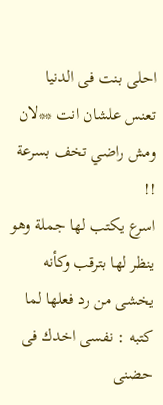احلى بنت فى الدنيا تعنس علشان انت **لان ومش راضي تخف بسرعة !!
اسرع يكتب لها جملة وهو ينظر لها بترقب وكأنه يخشى من رد فعلها لما كتبه : نفسى اخدك فى حضنى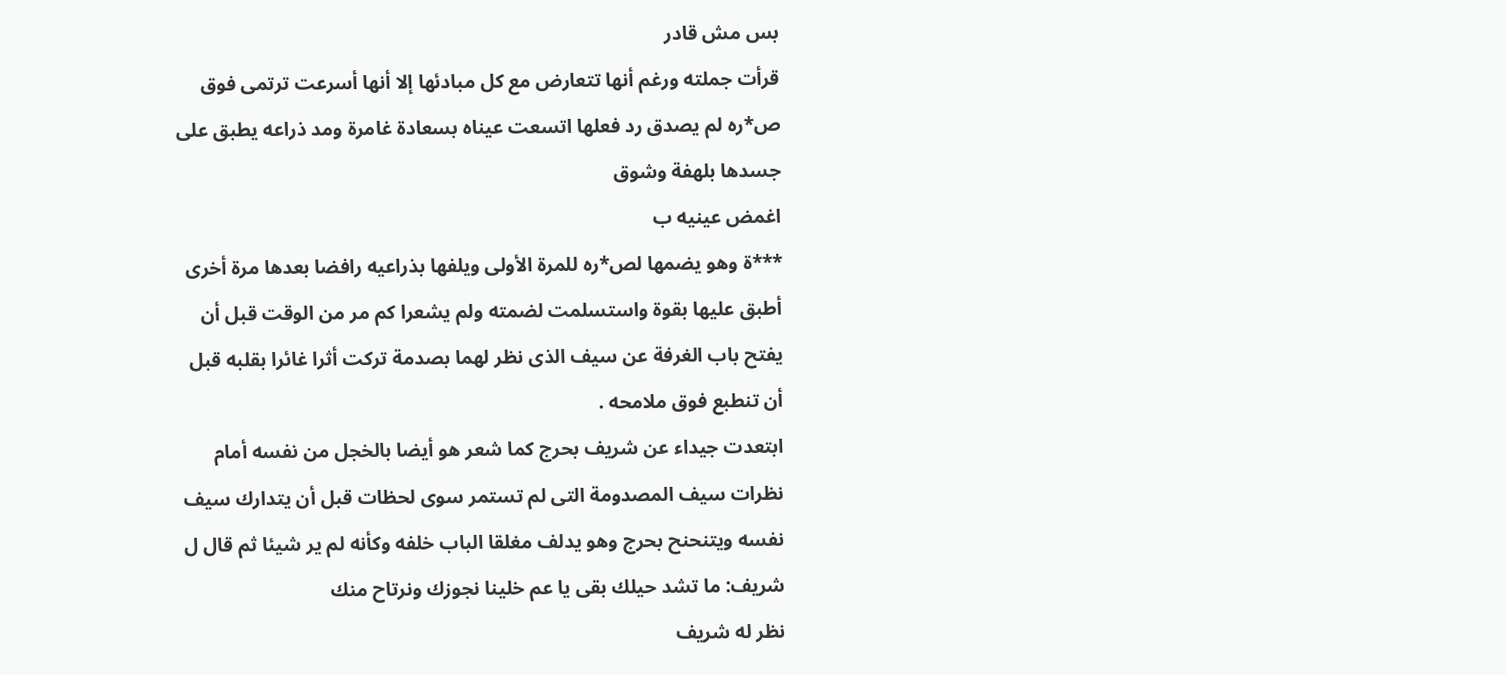بس مش قادر
قرأت جملته ورغم أنها تتعارض مع كل مبادئها إلا أنها أسرعت ترتمى فوق ص*ره لم يصدق رد فعلها اتسعت عيناه بسعادة غامرة ومد ذراعه يطبق على جسدها بلهفة وشوق
اغمض عينيه ب
***ة وهو يضمها لص*ره للمرة الأولى ويلفها بذراعيه رافضا بعدها مرة أخرى أطبق عليها بقوة واستسلمت لضمته ولم يشعرا كم مر من الوقت قبل أن يفتح باب الغرفة عن سيف الذى نظر لهما بصدمة تركت أثرا غائرا بقلبه قبل أن تنطبع فوق ملامحه .
ابتعدت جيداء عن شريف بحرج كما شعر هو أيضا بالخجل من نفسه أمام نظرات سيف المصدومة التى لم تستمر سوى لحظات قبل أن يتدارك سيف نفسه ويتنحنح بحرج وهو يدلف مغلقا الباب خلفه وكأنه لم ير شيئا ثم قال ل شريف: ما تشد حيلك بقى يا عم خلينا نجوزك ونرتاح منك
نظر له شريف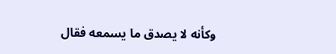وكأنه لا يصدق ما يسمعه فقال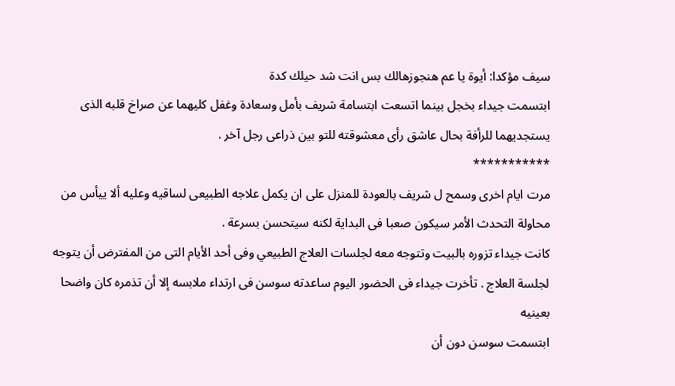سيف مؤكدا: أيوة يا عم هنجوزهالك بس انت شد حيلك كدة
ابتسمت جيداء بخجل بينما اتسعت ابتسامة شريف بأمل وسعادة وغفل كليهما عن صراخ قلبه الذى يستجديهما للرأفة بحال عاشق رأى معشوقته للتو بين ذراعى رجل آخر .
***********
مرت ايام اخرى وسمح ل شريف بالعودة للمنزل على ان يكمل علاجه الطبيعى لساقيه وعليه ألا ييأس من محاولة التحدث الأمر سيكون صعبا فى البداية لكنه سيتحسن بسرعة .
كانت جيداء تزوره بالبيت وتتوجه معه لجلسات العلاج الطبيعي وفى أحد الأيام التى من المفترض أن يتوجه لجلسة العلاج . تأخرت جيداء فى الحضور اليوم ساعدته سوسن فى ارتداء ملابسه إلا أن تذمره كان واضحا بعينيه
ابتسمت سوسن دون أن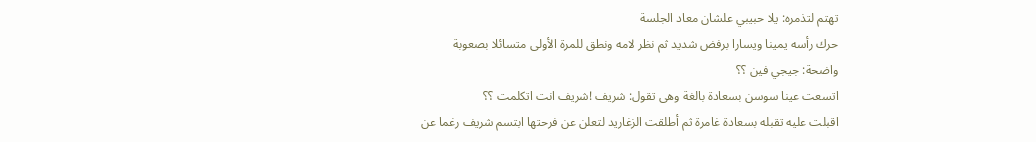تهتم لتذمره: يلا حبيبي علشان معاد الجلسة
حرك رأسه يمينا ويسارا برفض شديد ثم نظر لامه ونطق للمرة الأولى متسائلا بصعوبة واضحة: جيجي فين ؟؟
اتسعت عينا سوسن بسعادة بالغة وهى تقول: شريف !شريف انت اتكلمت ؟؟
اقبلت عليه تقبله بسعادة غامرة ثم أطلقت الزغاريد لتعلن عن فرحتها ابتسم شريف رغما عن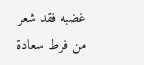غضبه فقد شعر من فرط سعادة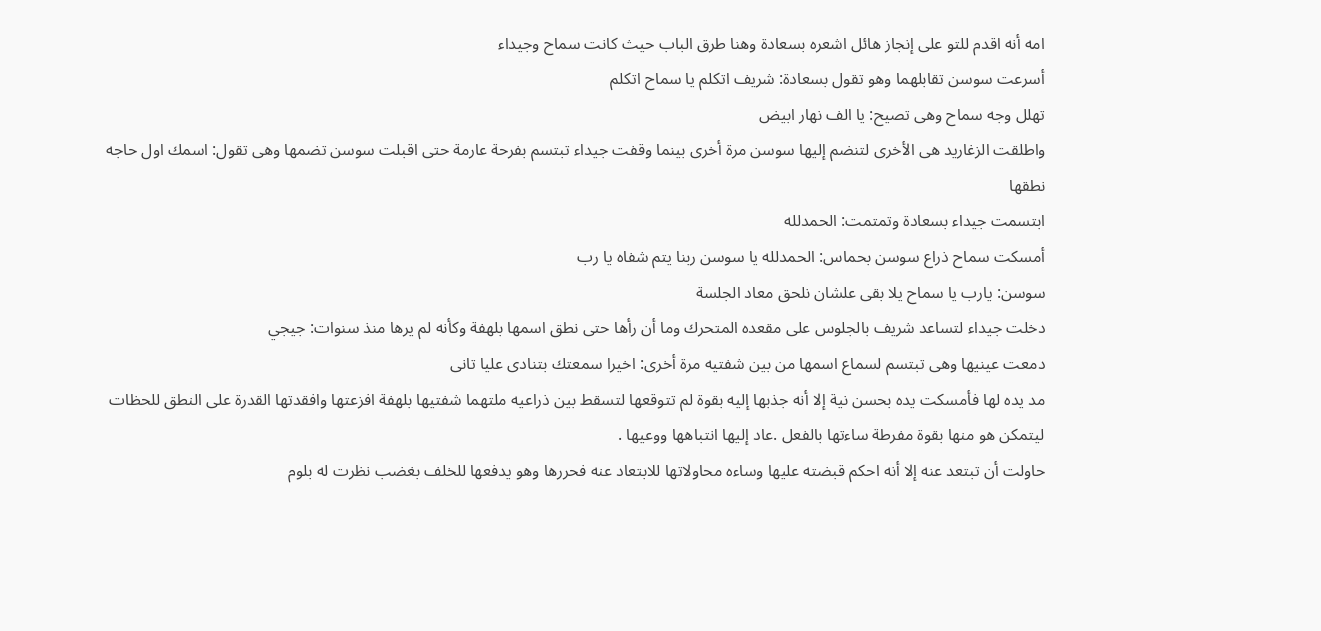امه أنه اقدم للتو على إنجاز هائل اشعره بسعادة وهنا طرق الباب حيث كانت سماح وجيداء
أسرعت سوسن تقابلهما وهو تقول بسعادة: شريف اتكلم يا سماح اتكلم
تهلل وجه سماح وهى تصيح: يا الف نهار ابيض
واطلقت الزغاريد هى الأخرى لتنضم إليها سوسن مرة أخرى بينما وقفت جيداء تبتسم بفرحة عارمة حتى اقبلت سوسن تضمها وهى تقول: اسمك اول حاجه نطقها
ابتسمت جيداء بسعادة وتمتمت: الحمدلله
أمسكت سماح ذراع سوسن بحماس: الحمدلله يا سوسن ربنا يتم شفاه يا رب
سوسن: يارب يا سماح يلا بقى علشان نلحق معاد الجلسة
دخلت جيداء لتساعد شريف بالجلوس على مقعده المتحرك وما أن رأها حتى نطق اسمها بلهفة وكأنه لم يرها منذ سنوات: جيجي
دمعت عينيها وهى تبتسم لسماع اسمها من بين شفتيه مرة أخرى: اخيرا سمعتك بتنادى عليا تانى
مد يده لها فأمسكت يده بحسن نية إلا أنه جذبها إليه بقوة لم تتوقعها لتسقط بين ذراعيه ملتهما شفتيها بلهفة افزعتها وافقدتها القدرة على النطق للحظات ليتمكن هو منها بقوة مفرطة ساءتها بالفعل .عاد إليها انتباهها ووعيها .
حاولت أن تبتعد عنه إلا أنه احكم قبضته عليها وساءه محاولاتها للابتعاد عنه فحررها وهو يدفعها للخلف بغضب نظرت له بلوم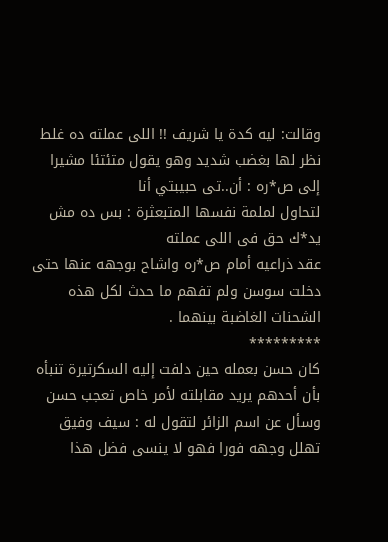وقالت: ليه كدة يا شريف !! اللى عملته ده غلط
نظر لها بغضب شديد وهو يقول متئتئا مشيرا إلى ص*ره : أن..تى حبيبتي أنا
لتحاول لملمة نفسها المتبعثرة : بس ده مش يد*ك حق فى اللى عملته
عقد ذراعيه أمام ص*ره واشاح بوجهه عنها حتى دخلت سوسن ولم تفهم ما حدث لكل هذه الشحنات الغاضبة بينهما .
*********
كان حسن بعمله حين دلفت إليه السكرتيرة تنبأه بأن أحدهم يريد مقابلته لأمر خاص تعجب حسن وسأل عن اسم الزائر لتقول له : سيف وفيق
تهلل وجهه فورا فهو لا ينسى فضل هذا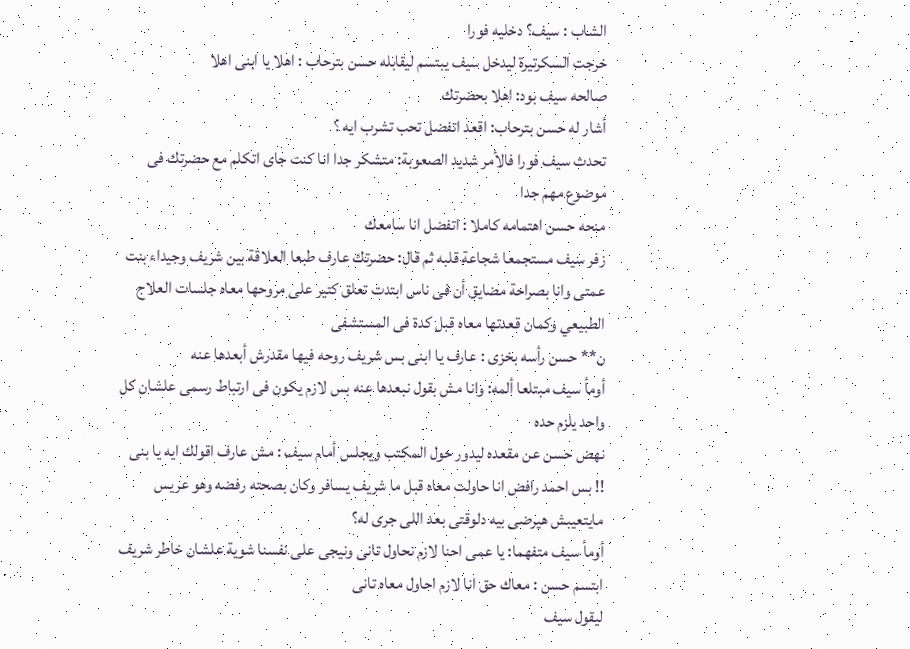الشاب : سيف؟ دخليه فورا
خرجت السكرتيرة ليدخل سيف يبتسم ليقابله حسن بترحاب : اهلا يا ابنى اهلا
صالحه سيف بود: اهلا بحضرتك
أشار له حسن بترحاب: اقعد اتفضل تحب تشرب ايه ؟
تحدث سيف فورا فالأمر شديد الصعوبة: متشكر جدا انا كنت جاى اتكلم مع حضرتك فى موضوع مهم جدا
منحه حسن اهتمامه كاملا : اتفضل انا سامعك
زفر سيف مستجمعا شجاعة قلبه ثم قال: حضرتك عارف طبعا العلاقة بين شريف وجيداء بنت عمتى وانا بصراحة مضايق أن فى ناس ابتدت تعلق كتير على مروحها معاه جلسات العلاج الطبيعي وكمان قعدتها معاه قبل كدة فى المستشفى
ن** حسن رأسه بخزى : عارف يا ابنى بس شريف روحه فيها مقدرش أبعدها عنه
أومأ سيف مبتلعا ألمه: وانا مش بقول نبعدها عنه بس لازم يكون فى ارتباط رسمى علشان كل واحد يلزم حده
نهض حسن عن مقعده ليدور حول المكتب ويجلس أمام سيف : مش عارف اقولك ايه يا بنى !! بس احمد رافض انا حاولت معاه قبل ما شريف يسافر وكان بصحته رفضه وهو عريس مايتعيبش هيرضى بيه دلوقتى بعد اللى جرى له؟
أومأ سيف متفهما: يا عمى احنا لازم نحاول تانى ونيجى على نفسنا شوية علشان خاطر شريف
ابتسم حسن : معاك حق انا لازم احاول معاه تانى
ليقول سيف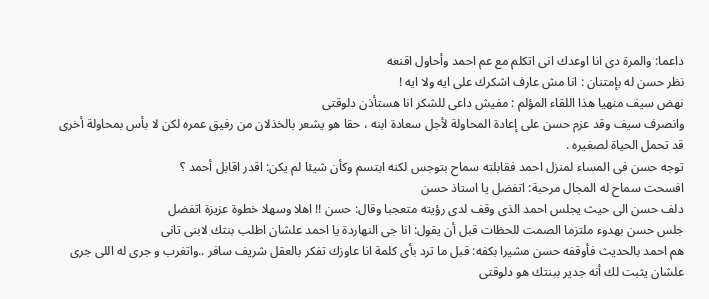داعما: والمرة دى انا اوعدك انى اتكلم مع عم احمد وأحاول اقنعه
نظر حسن له بإمتنان : انا مش عارف اشكرك على ايه ولا ايه !
نهض سيف منهيا هذا اللقاء المؤلم : مفيش داعى للشكر انا هستأذن دلوقتى
وانصرف سيف وقد عزم حسن على إعادة المحاولة لأجل سعادة ابنه ، حقا هو يشعر بالخذلان من رفيق عمره لكن لا بأس بمحاولة أخرى قد تحمل الحياة لصغيره .
توجه حسن فى المساء لمنزل احمد فقابلته سماح بتوجس لكنه ابتسم وكأن شيئا لم يكن: اقدر اقابل أحمد ؟
افسحت سماح له المجال مرحبة: اتفضل يا استاذ حسن
دلف حسن الى حيث يجلس احمد الذى وقف لدى رؤيته متعجبا وقال: حسن !! اهلا وسهلا خطوة عزيزة اتفضل
جلس حسن بهدوء ملتزما الصمت للحظات قبل أن يقول: انا جى النهاردة يا احمد علشان اطلب بنتك لابنى تانى
هم احمد بالحديث فأوقفه حسن مشيرا بكفه: قبل ما ترد بأى كلمة انا عاوزك تفكر بالعقل شريف سافر ..واتغرب و جرى له اللى جرى علشان يثبت لك أنه جدير ببنتك هو دلوقتى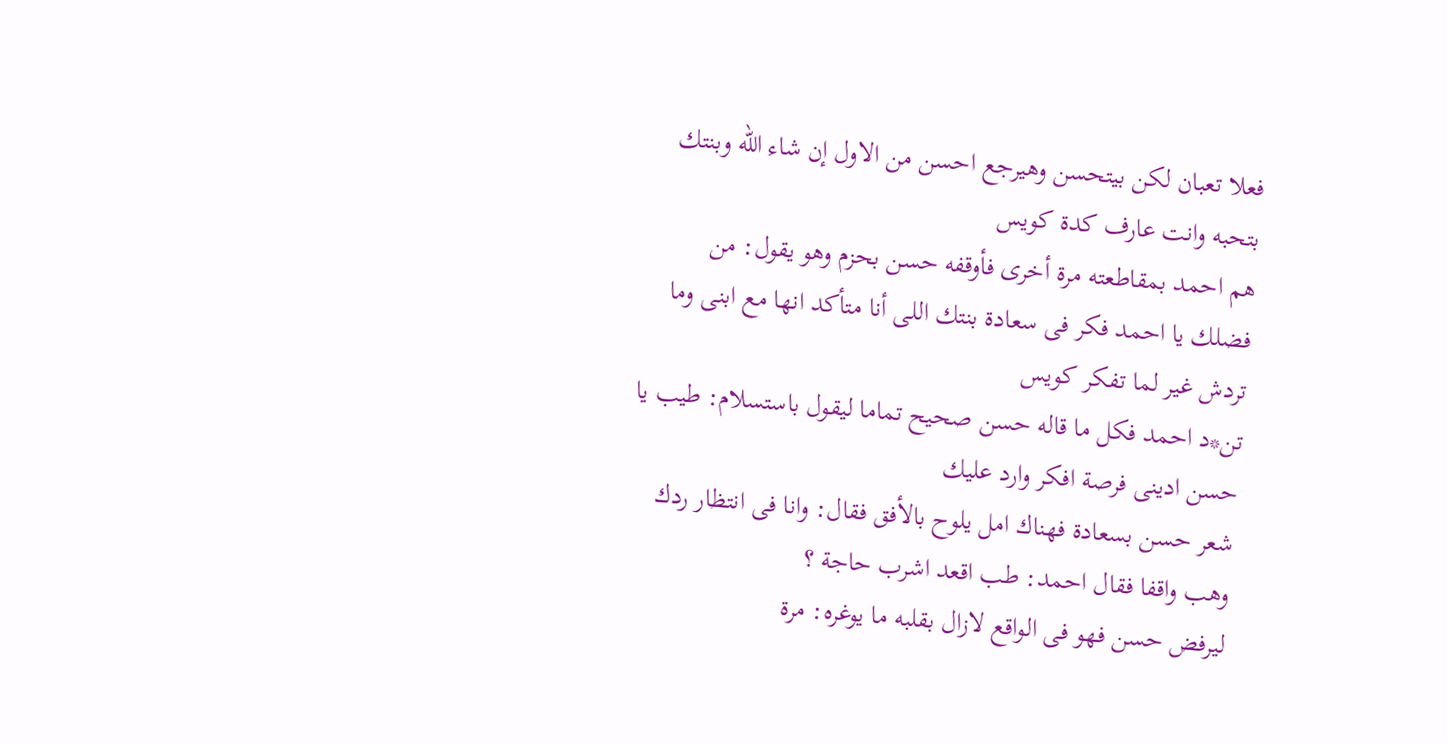فعلا تعبان لكن بيتحسن وهيرجع احسن من الاول إن شاء الله وبنتك بتحبه وانت عارف كدة كويس
هم احمد بمقاطعته مرة أخرى فأوقفه حسن بحزم وهو يقول: من فضلك يا احمد فكر فى سعادة بنتك اللى أنا متأكد انها مع ابنى وما تردش غير لما تفكر كويس
تن*د احمد فكل ما قاله حسن صحيح تماما ليقول باستسلام: طيب يا حسن ادينى فرصة افكر وارد عليك
شعر حسن بسعادة فهناك امل يلوح بالأفق فقال: وانا فى انتظار ردك
وهب واقفا فقال احمد: طب اقعد اشرب حاجة ؟
ليرفض حسن فهو فى الواقع لازال بقلبه ما يوغره: مرة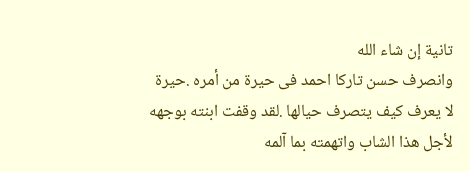تانية إن شاء الله
وانصرف حسن تاركا احمد فى حيرة من أمره .حيرة لا يعرف كيف يتصرف حيالها .لقد وقفت ابنته بوجهه لأجل هذا الشاب واتهمته بما آلمه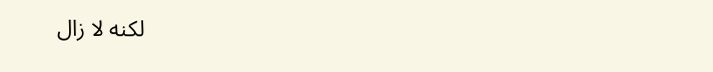لكنه لا زال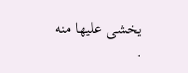يخشى عليها منه .